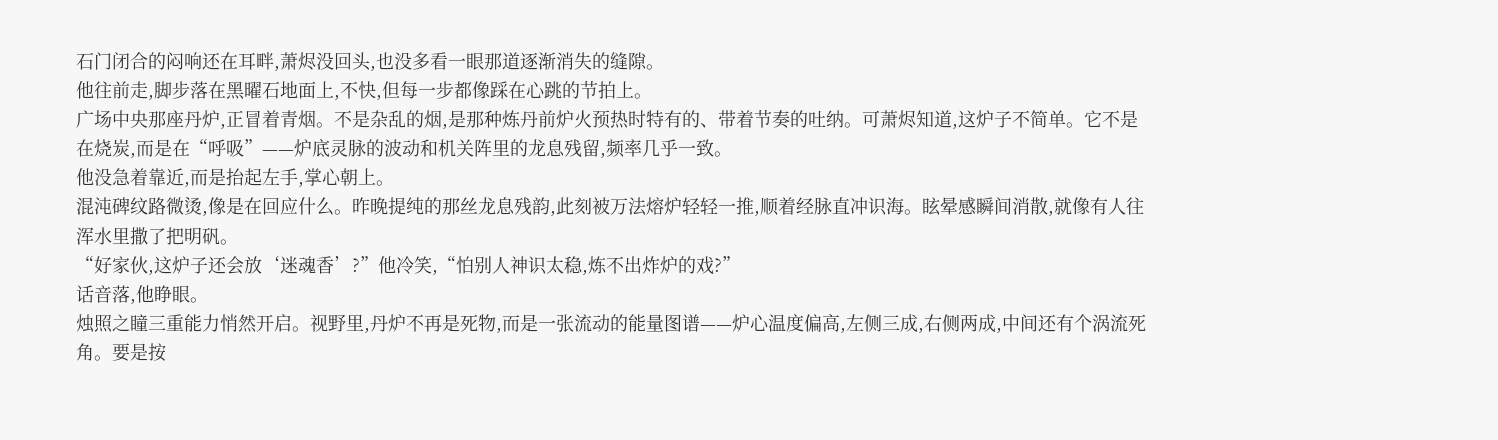石门闭合的闷响还在耳畔,萧烬没回头,也没多看一眼那道逐渐消失的缝隙。
他往前走,脚步落在黑曜石地面上,不快,但每一步都像踩在心跳的节拍上。
广场中央那座丹炉,正冒着青烟。不是杂乱的烟,是那种炼丹前炉火预热时特有的、带着节奏的吐纳。可萧烬知道,这炉子不简单。它不是在烧炭,而是在“呼吸”——炉底灵脉的波动和机关阵里的龙息残留,频率几乎一致。
他没急着靠近,而是抬起左手,掌心朝上。
混沌碑纹路微烫,像是在回应什么。昨晚提纯的那丝龙息残韵,此刻被万法熔炉轻轻一推,顺着经脉直冲识海。眩晕感瞬间消散,就像有人往浑水里撒了把明矾。
“好家伙,这炉子还会放‘迷魂香’?”他冷笑,“怕别人神识太稳,炼不出炸炉的戏?”
话音落,他睁眼。
烛照之瞳三重能力悄然开启。视野里,丹炉不再是死物,而是一张流动的能量图谱——炉心温度偏高,左侧三成,右侧两成,中间还有个涡流死角。要是按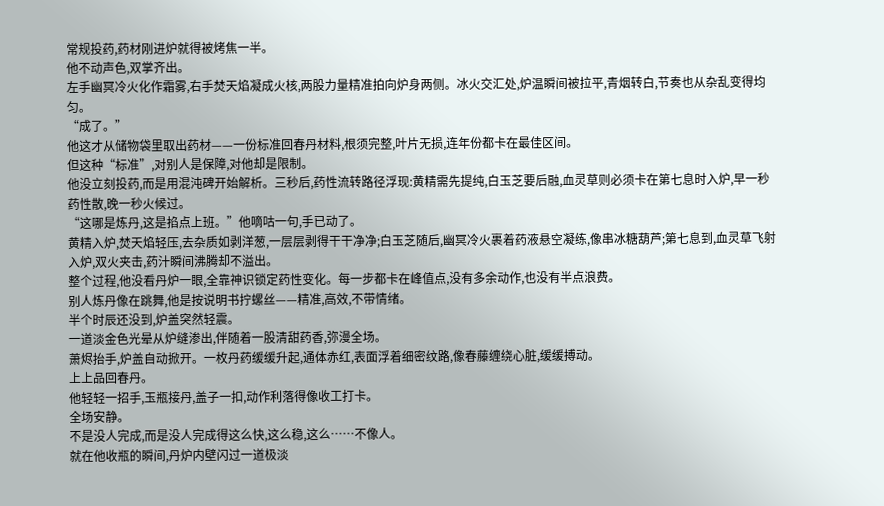常规投药,药材刚进炉就得被烤焦一半。
他不动声色,双掌齐出。
左手幽冥冷火化作霜雾,右手焚天焰凝成火核,两股力量精准拍向炉身两侧。冰火交汇处,炉温瞬间被拉平,青烟转白,节奏也从杂乱变得均匀。
“成了。”
他这才从储物袋里取出药材——一份标准回春丹材料,根须完整,叶片无损,连年份都卡在最佳区间。
但这种“标准”,对别人是保障,对他却是限制。
他没立刻投药,而是用混沌碑开始解析。三秒后,药性流转路径浮现:黄精需先提纯,白玉芝要后融,血灵草则必须卡在第七息时入炉,早一秒药性散,晚一秒火候过。
“这哪是炼丹,这是掐点上班。”他嘀咕一句,手已动了。
黄精入炉,焚天焰轻压,去杂质如剥洋葱,一层层剥得干干净净;白玉芝随后,幽冥冷火裹着药液悬空凝练,像串冰糖葫芦;第七息到,血灵草飞射入炉,双火夹击,药汁瞬间沸腾却不溢出。
整个过程,他没看丹炉一眼,全靠神识锁定药性变化。每一步都卡在峰值点,没有多余动作,也没有半点浪费。
别人炼丹像在跳舞,他是按说明书拧螺丝——精准,高效,不带情绪。
半个时辰还没到,炉盖突然轻震。
一道淡金色光晕从炉缝渗出,伴随着一股清甜药香,弥漫全场。
萧烬抬手,炉盖自动掀开。一枚丹药缓缓升起,通体赤红,表面浮着细密纹路,像春藤缠绕心脏,缓缓搏动。
上上品回春丹。
他轻轻一招手,玉瓶接丹,盖子一扣,动作利落得像收工打卡。
全场安静。
不是没人完成,而是没人完成得这么快,这么稳,这么……不像人。
就在他收瓶的瞬间,丹炉内壁闪过一道极淡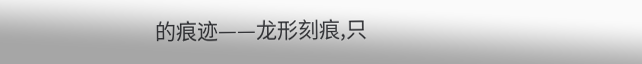的痕迹——龙形刻痕,只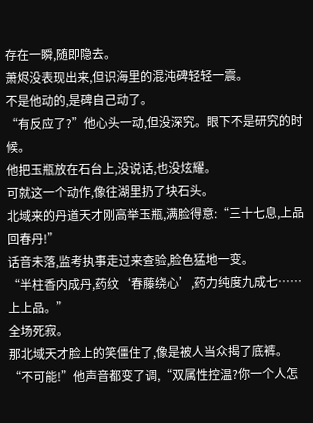存在一瞬,随即隐去。
萧烬没表现出来,但识海里的混沌碑轻轻一震。
不是他动的,是碑自己动了。
“有反应了?”他心头一动,但没深究。眼下不是研究的时候。
他把玉瓶放在石台上,没说话,也没炫耀。
可就这一个动作,像往湖里扔了块石头。
北域来的丹道天才刚高举玉瓶,满脸得意:“三十七息,上品回春丹!”
话音未落,监考执事走过来查验,脸色猛地一变。
“半柱香内成丹,药纹‘春藤绕心’,药力纯度九成七……上上品。”
全场死寂。
那北域天才脸上的笑僵住了,像是被人当众揭了底裤。
“不可能!”他声音都变了调,“双属性控温?你一个人怎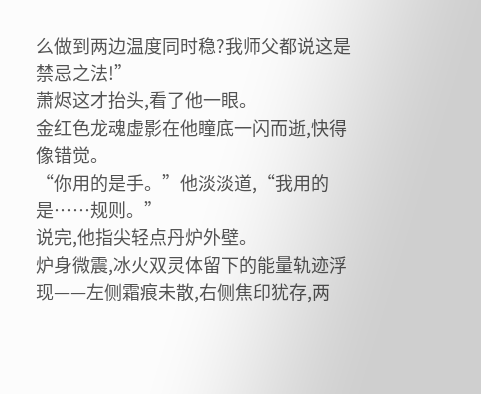么做到两边温度同时稳?我师父都说这是禁忌之法!”
萧烬这才抬头,看了他一眼。
金红色龙魂虚影在他瞳底一闪而逝,快得像错觉。
“你用的是手。”他淡淡道,“我用的是……规则。”
说完,他指尖轻点丹炉外壁。
炉身微震,冰火双灵体留下的能量轨迹浮现——左侧霜痕未散,右侧焦印犹存,两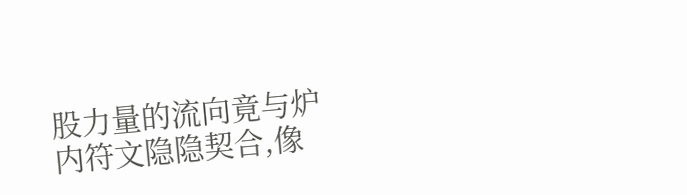股力量的流向竟与炉内符文隐隐契合,像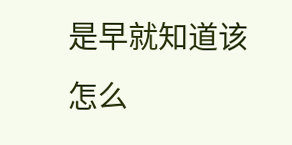是早就知道该怎么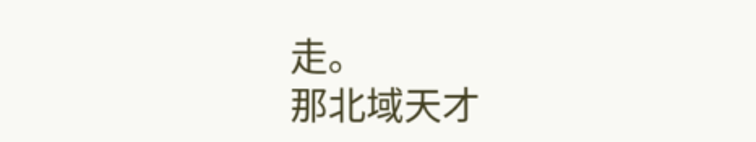走。
那北域天才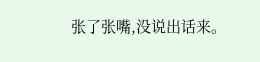张了张嘴,没说出话来。